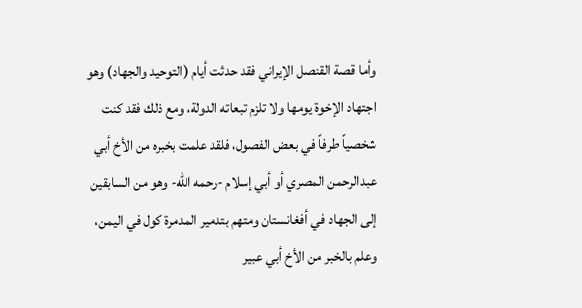وأما قصة القنصل الإيراني فقد حدثت أيام (التوحيد والجهاد) وهو اجتهاد الإخوة يومها ولا تلزم تبعاته الدولة، ومع ذلك فقد كنت شخصياً طرفاً في بعض الفصول، فلقد علمت بخبره من الأخ أبي عبدالرحمن المصري أو أبي إسلام -رحمه الله- وهو من السابقين إلى الجهاد في أفغانستان ومتهم بتدمير المدمرة كول في اليمن، وعلم بالخبر من الأخ أبي عبير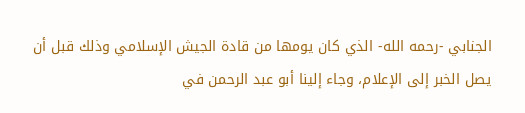الجنابي -رحمه الله- الذي كان يومها من قادة الجيش الإسلامي وذلك قبل أن يصل الخبر إلى الإعلام، وجاء إلينا أبو عبد الرحمن في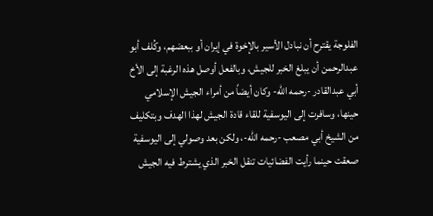الفلوجة يقترح أن نبادل الأسير بالإخوة في إيران أو ببعضهم، وكُلف أبو عبدالرحمن أن يبلغ الخبر للجيش، وبالفعل أوصل هذه الرغبة إلى الأخ أبي عبدالقادر -رحمه الله- وكان أيضاً من أمراء الجيش الإسلامي حينها، وسافرت إلى اليوسفية للقاء قادة الجيش لهذا الهدف وبتكليف من الشيخ أبي مصعب -رحمه الله-، ولكن بعد وصولي إلى اليوسفية صعقت حينما رأيت الفضائيات تنقل الخبر الذي يشترط فيه الجيش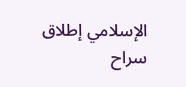الإسلامي إطلاق سراح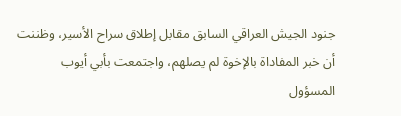جنود الجيش العراقي السابق مقابل إطلاق سراح الأسير، وظننت أن خبر المفاداة بالإخوة لم يصلهم، واجتمعت بأبي أيوب المسؤول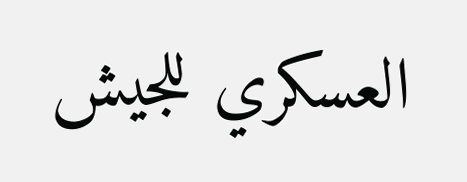العسكري للجيش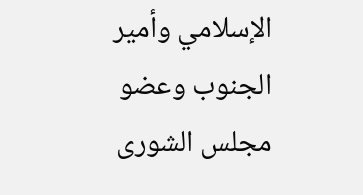الإسلامي وأمير الجنوب وعضو مجلس الشورى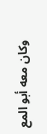وكان معه أبو المع